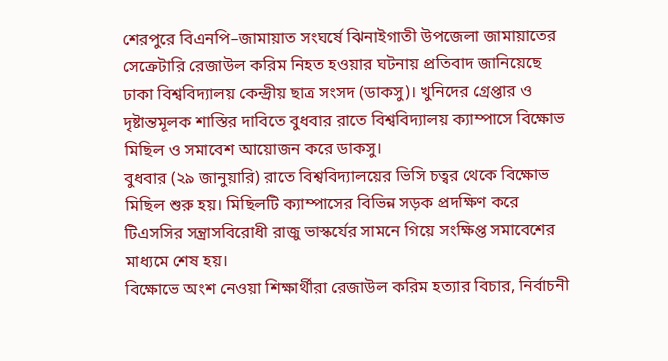শেরপুরে বিএনপি–জামায়াত সংঘর্ষে ঝিনাইগাতী উপজেলা জামায়াতের সেক্রেটারি রেজাউল করিম নিহত হওয়ার ঘটনায় প্রতিবাদ জানিয়েছে ঢাকা বিশ্ববিদ্যালয় কেন্দ্রীয় ছাত্র সংসদ (ডাকসু)। খুনিদের গ্রেপ্তার ও দৃষ্টান্তমূলক শাস্তির দাবিতে বুধবার রাতে বিশ্ববিদ্যালয় ক্যাম্পাসে বিক্ষোভ মিছিল ও সমাবেশ আয়োজন করে ডাকসু।
বুধবার (২৯ জানুয়ারি) রাতে বিশ্ববিদ্যালয়ের ভিসি চত্বর থেকে বিক্ষোভ মিছিল শুরু হয়। মিছিলটি ক্যাম্পাসের বিভিন্ন সড়ক প্রদক্ষিণ করে টিএসসির সন্ত্রাসবিরোধী রাজু ভাস্কর্যের সামনে গিয়ে সংক্ষিপ্ত সমাবেশের মাধ্যমে শেষ হয়।
বিক্ষোভে অংশ নেওয়া শিক্ষার্থীরা রেজাউল করিম হত্যার বিচার, নির্বাচনী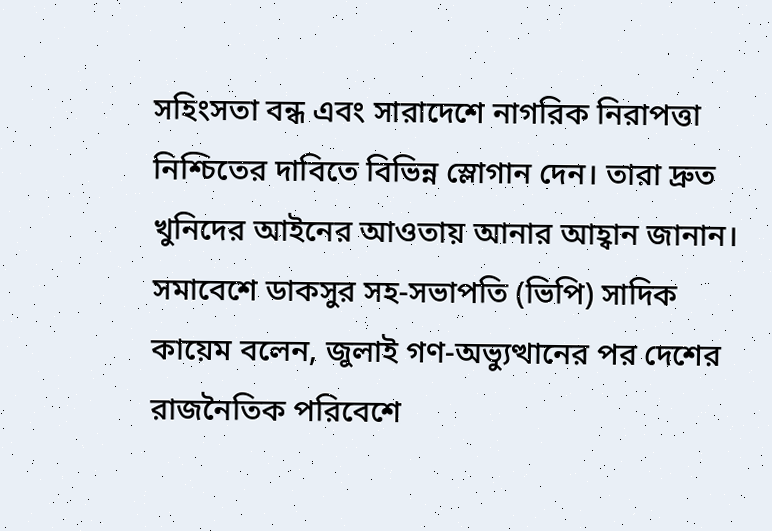সহিংসতা বন্ধ এবং সারাদেশে নাগরিক নিরাপত্তা নিশ্চিতের দাবিতে বিভিন্ন স্লোগান দেন। তারা দ্রুত খুনিদের আইনের আওতায় আনার আহ্বান জানান।
সমাবেশে ডাকসুর সহ-সভাপতি (ভিপি) সাদিক কায়েম বলেন, জুলাই গণ-অভ্যুত্থানের পর দেশের রাজনৈতিক পরিবেশে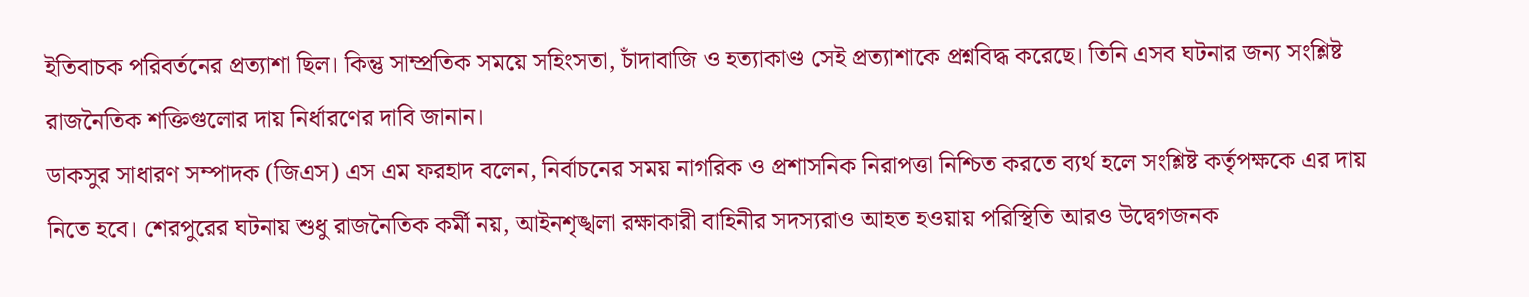ইতিবাচক পরিবর্তনের প্রত্যাশা ছিল। কিন্তু সাম্প্রতিক সময়ে সহিংসতা, চাঁদাবাজি ও হত্যাকাণ্ড সেই প্রত্যাশাকে প্রশ্নবিদ্ধ করেছে। তিনি এসব ঘটনার জন্য সংশ্লিষ্ট রাজনৈতিক শক্তিগুলোর দায় নির্ধারণের দাবি জানান।
ডাকসুর সাধারণ সম্পাদক (জিএস) এস এম ফরহাদ বলেন, নির্বাচনের সময় নাগরিক ও প্রশাসনিক নিরাপত্তা নিশ্চিত করতে ব্যর্থ হলে সংশ্লিষ্ট কর্তৃপক্ষকে এর দায় নিতে হবে। শেরপুরের ঘটনায় শুধু রাজনৈতিক কর্মী নয়, আইনশৃঙ্খলা রক্ষাকারী বাহিনীর সদস্যরাও আহত হওয়ায় পরিস্থিতি আরও উদ্বেগজনক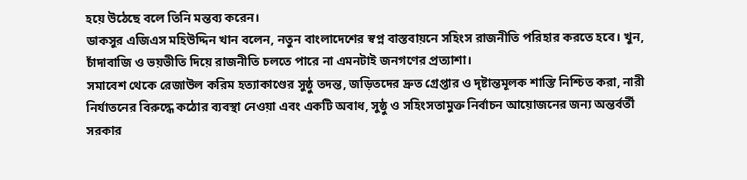হয়ে উঠেছে বলে তিনি মন্তব্য করেন।
ডাকসুর এজিএস মহিউদ্দিন খান বলেন, নতুন বাংলাদেশের স্বপ্ন বাস্তবায়নে সহিংস রাজনীতি পরিহার করতে হবে। খুন, চাঁদাবাজি ও ভয়ভীতি দিয়ে রাজনীতি চলতে পারে না এমনটাই জনগণের প্রত্যাশা।
সমাবেশ থেকে রেজাউল করিম হত্যাকাণ্ডের সুষ্ঠু তদন্ত, জড়িতদের দ্রুত গ্রেপ্তার ও দৃষ্টান্তমূলক শাস্তি নিশ্চিত করা, নারী নির্যাতনের বিরুদ্ধে কঠোর ব্যবস্থা নেওয়া এবং একটি অবাধ, সুষ্ঠু ও সহিংসতামুক্ত নির্বাচন আয়োজনের জন্য অন্তর্বর্তী সরকার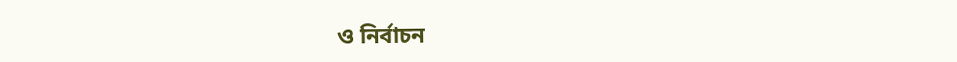ও নির্বাচন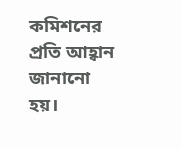কমিশনের প্রতি আহ্বান জানানো হয়।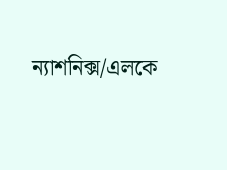ন্যাশনিক্স/এলকে